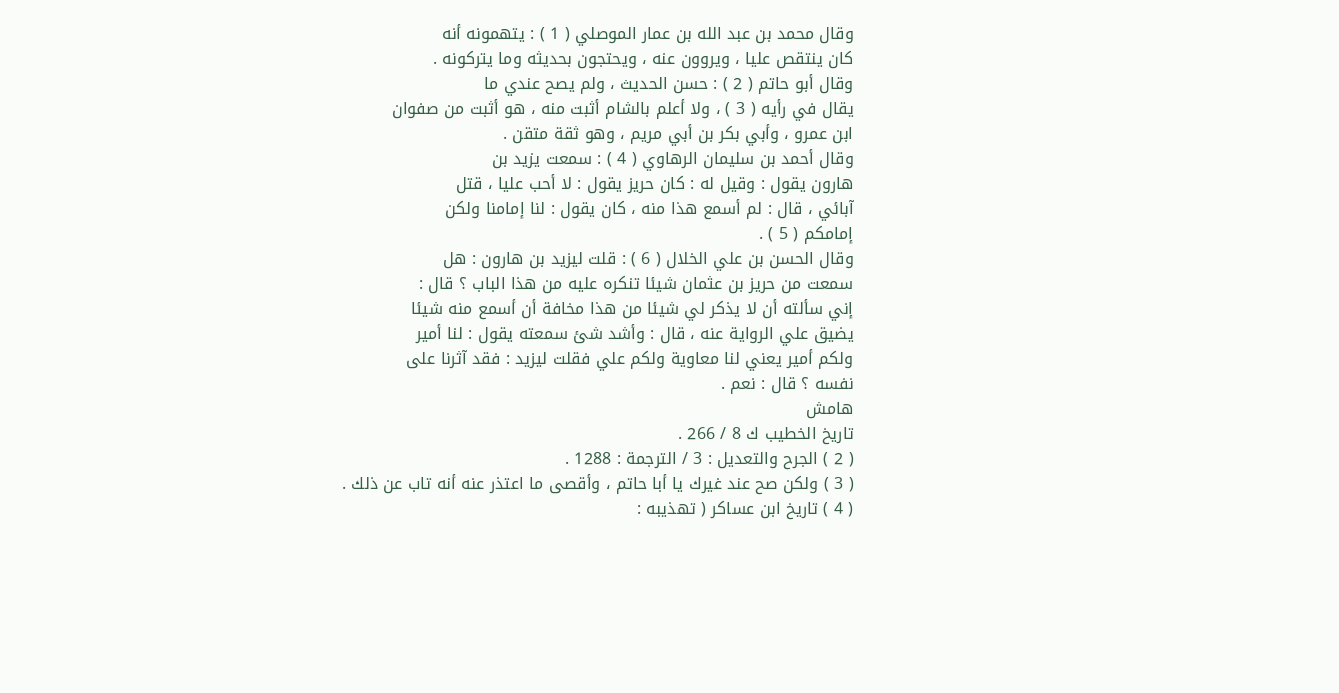وقال محمد بن عبد الله بن عمار الموصلي ( 1 ) : يتهمونه أنه
كان ينتقص عليا ، ويروون عنه ، ويحتجون بحديثه وما يتركونه .
وقال أبو حاتم ( 2 ) : حسن الحديث ، ولم يصح عندي ما
يقال في رأيه ( 3 ) ، ولا أعلم بالشام أثبت منه ، هو أثبت من صفوان
ابن عمرو ، وأبي بكر بن أبي مريم ، وهو ثقة متقن .
وقال أحمد بن سليمان الرهاوي ( 4 ) : سمعت يزيد بن
هارون يقول : وقيل له : كان حريز يقول : لا أحب عليا ، قتل
آبائي ، قال : لم أسمع هذا منه ، كان يقول : لنا إمامنا ولكن
إمامكم ( 5 ) .
وقال الحسن بن علي الخلال ( 6 ) : قلت ليزيد بن هارون : هل
سمعت من حريز بن عثمان شيئا تنكره عليه من هذا الباب ؟ قال :
إني سألته أن لا يذكر لي شيئا من هذا مخافة أن أسمع منه شيئا
يضيق علي الرواية عنه ، قال : وأشد شئ سمعته يقول : لنا أمير
ولكم أمير يعني لنا معاوية ولكم علي فقلت ليزيد : فقد آثرنا على
نفسه ؟ قال : نعم .
هامش
تاريخ الخطيب ك 8 / 266 .
( 2 ) الجرح والتعديل : 3 / الترجمة : 1288 .
( 3 ) ولكن صح عند غيرك يا أبا حاتم ، وأقصى ما اعتذر عنه أنه تاب عن ذلك .
( 4 ) تاريخ ابن عساكر ( تهذيبه :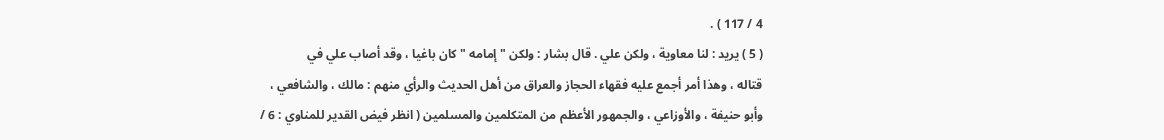4 / 117 ) .
( 5 ) يريد : لنا معاوية ، ولكن علي . قال بشار : ولكن " إمامه " كان باغيا ، وقد أصاب علي في
قتاله ، وهذا أمر أجمع عليه فقهاء الحجاز والعراق من أهل الحديث والرأي منهم : مالك ، والشافعي ،
وأبو حنيفة ، والأوزاعي ، والجمهور الأعظم من المتكلمين والمسلمين ( انظر فيض القدير للمناوي : 6 /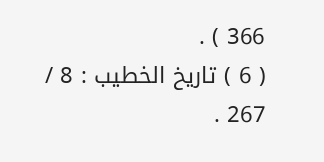366 ) .
( 6 ) تاريخ الخطيب : 8 / 267 .